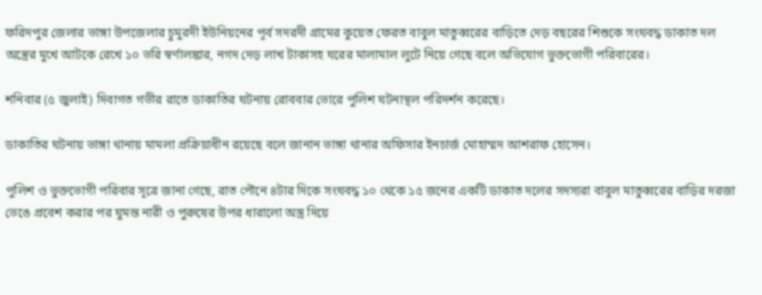ফরিদপুর জেলার ভাঙ্গা উপজেলার চুমুরদী ইউনিয়নের পূর্ব সদরদী গ্রামের কুয়েত ফেরত বাবুল মাতুব্বরের বাড়িতে দেড় বছরের শিশুকে সংঘবদ্ধ ডাকাত দল অস্ত্রের মুখে আটকে রেখে ১০ ভরি স্বর্ণালঙ্কার, নগদ দেড় লাখ টাকাসহ ঘরের মালামাল লুটে নিয়ে গেছে বলে অভিযোগ ভুক্তভোগী পরিবারের।

শনিবার (৫ জুলাই) দিবাগত গভীর রাতে ডাকাতির ঘটনায় রোববার ভোরে পুলিশ ঘটনাস্থল পরিদর্শন করেছে।

ডাকাতির ঘটনায় ভাঙ্গা থানায় মামলা প্রক্রিয়াধীন রয়েছে বলে জানান ভাঙ্গা থানার অফিসার ইনচার্জ মোহাম্মদ আশরাফ হোসেন।

পুলিশ ও ভুক্তভোগী পরিবার সূত্রে জানা গেছে, রাত পৌনে ৪টার দিকে সংঘবদ্ধ ১০ থেকে ১৫ জনের একটি ডাকাত দলের সদস্যরা বাবুল মাতুব্বরের বাড়ির দরজা ভেঙে প্রবেশ করার পর ঘুমন্ত নারী ও পুরুষের উপর ধারালো অস্ত্র দিয়ে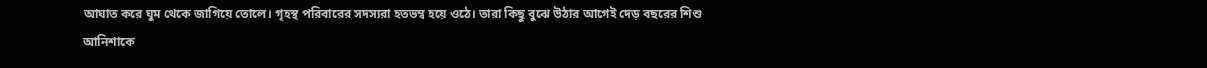আঘাত করে ঘুম থেকে জাগিয়ে তোলে। গৃহস্থ পরিবারের সদস্যরা হতভম্ব হয়ে ওঠে। তারা কিছু বুঝে উঠার আগেই দেড় বছরের শিশু আনিশাকে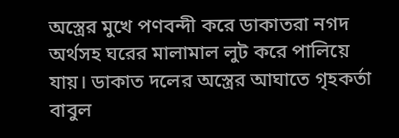অস্ত্রের মুখে পণবন্দী করে ডাকাতরা নগদ অর্থসহ ঘরের মালামাল লুট করে পালিয়ে যায়। ডাকাত দলের অস্ত্রের আঘাতে গৃহকর্তা বাবুল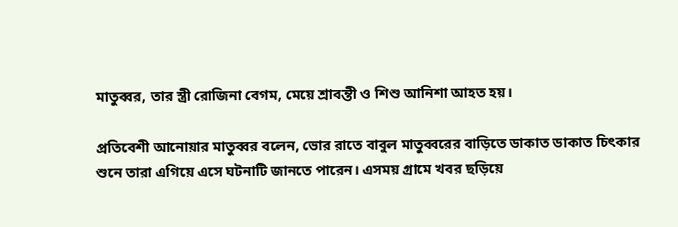মাতুব্বর, তার স্ত্রী রোজিনা বেগম, মেয়ে শ্রাবন্তী ও শিশু আনিশা আহত হয়।

প্রতিবেশী আনোয়ার মাতুব্বর বলেন, ভোর রাতে বাবুল মাতুব্বরের বাড়িতে ডাকাত ডাকাত চিৎকার শুনে তারা এগিয়ে এসে ঘটনাটি জানতে পারেন। এসময় গ্রামে খবর ছড়িয়ে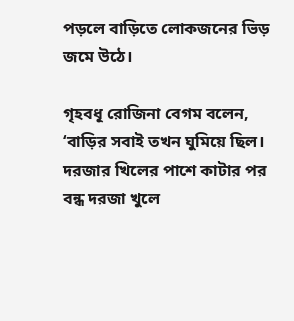পড়লে বাড়িতে লোকজনের ভিড় জমে উঠে।

গৃহবধূ রোজিনা বেগম বলেন, ‘বাড়ির সবাই তখন ঘুমিয়ে ছিল। দরজার খিলের পাশে কাটার পর বন্ধ দরজা খুলে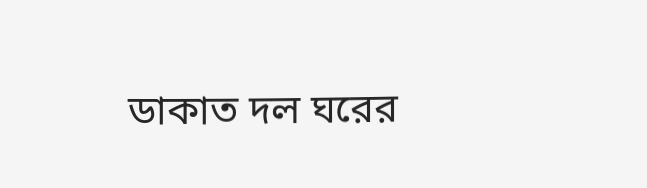ডাকাত দল ঘরের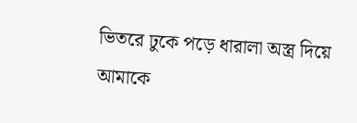ভিতরে ঢুকে পড়ে ধারালা অস্ত্র দিয়ে আমাকে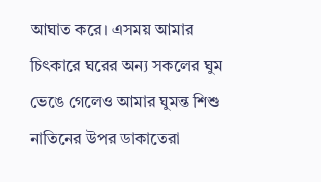আঘাত করে। এসময় আমার চিৎকারে ঘরের অন্য সকলের ঘুম ভেঙে গেলেও আমার ঘুমন্ত শিশু নাতিনের উপর ডাকাতেরা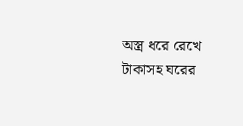অস্ত্র ধরে রেখে টাকাসহ ঘরের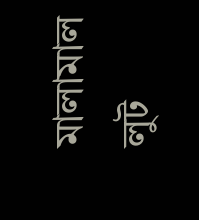মালামাল লুট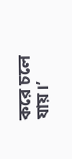করে চলে যায়।’